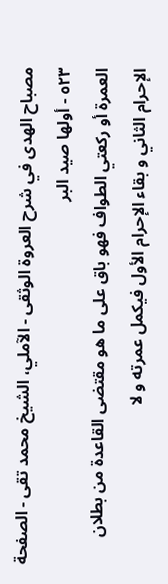مصباح الهدى في شرح العروة الوثقى - الآملي، الشيخ محمد تقى - الصفحة ٥٢٣ - أولها صيد البر
العمرة أو ركعتي الطواف فهو باق على ما هو مقتضى القاعدة من بطلان الإحرام الثاني و بقاء الإحرام الأول فيكمل عمرته و لا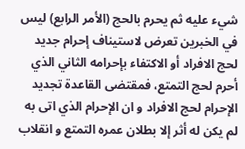شيء عليه ثم يحرم بالحج (الأمر الرابع) ليس في الخبرين تعرض لاستيناف إحرام جديد لحج الافراد أو الاكتفاء بإحرامه الثاني الذي أحرم لحج التمتع، فمقتضى القاعدة تجديد الإحرام لحج الافراد و ان الإحرام الذي اتى به لم يكن له أثر إلا بطلان عمره التمتع و انقلاب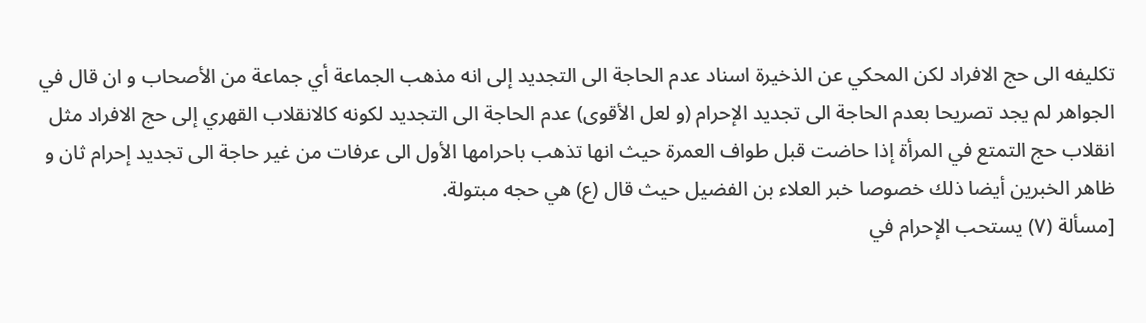تكليفه الى حج الافراد لكن المحكي عن الذخيرة اسناد عدم الحاجة الى التجديد إلى انه مذهب الجماعة أي جماعة من الأصحاب و ان قال في الجواهر لم يجد تصريحا بعدم الحاجة الى تجديد الإحرام (و لعل الأقوى) عدم الحاجة الى التجديد لكونه كالانقلاب القهري إلى حج الافراد مثل انقلاب حج التمتع في المرأة إذا حاضت قبل طواف العمرة حيث انها تذهب باحرامها الأول الى عرفات من غير حاجة الى تجديد إحرام ثان و ظاهر الخبرين أيضا ذلك خصوصا خبر العلاء بن الفضيل حيث قال (ع) هي حجه مبتولة.
[مسألة (٧) يستحب الإحرام في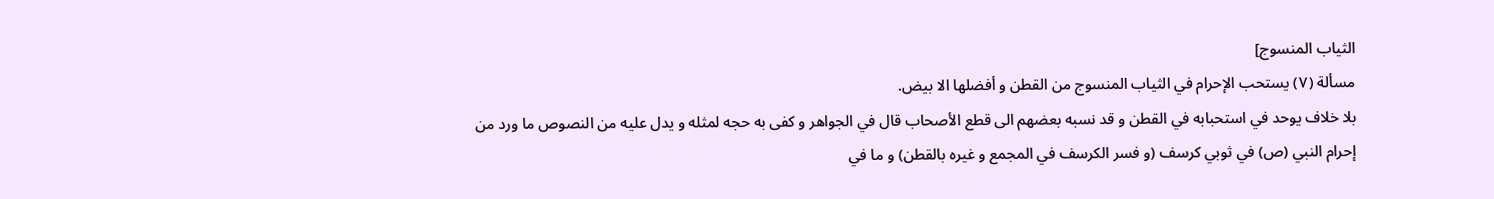الثياب المنسوج]
مسألة (٧) يستحب الإحرام في الثياب المنسوج من القطن و أفضلها الا بيض.
بلا خلاف يوحد في استحبابه في القطن و قد نسبه بعضهم الى قطع الأصحاب قال في الجواهر و كفى به حجه لمثله و يدل عليه من النصوص ما ورد من إحرام النبي (ص) في ثوبي كرسف (و فسر الكرسف في المجمع و غيره بالقطن) و ما في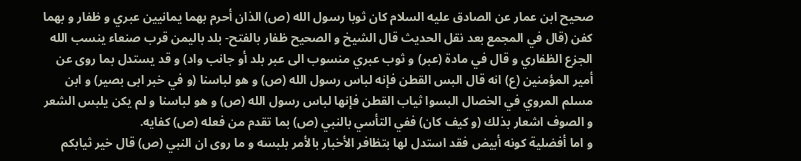صحيح ابن عمار عن الصادق عليه السلام كان ثوبا رسول الله (ص) الذان أحرم بهما يمانيين عبري و ظفار و بهما كفن (قال في المجمع بعد نقل الحديث قال الشيخ و الصحيح ظفار بالفتح- بلد باليمن قرب صنعاء ينسب الله الجزع الظفاري و قال في مادة (عبر) و ثوب عبري منسوب الى عبر بلد أو جانب واد) و قد يستدل بما روى عن أمير المؤمنين (ع) انه قال البس القطن فإنه لباس رسول الله (ص) و هو لباسنا (و في خبر ابى بصير) و ابن مسلم المروي في الخصال البسوا ثياب القطن فإنها لباس رسول الله (ص) و هو لباسنا و لم يكن يلبس الشعر و الصوف اشعار بذلك (و كيف كان) ففي التأسي بالنبي (ص) بما تقدم من فعله (ص) كفايه.
و اما أفضلية كونه أبيض فقد استدل لها بتظافر الأخبار بالأمر بلبسه و ما روى ان النبي (ص) قال خير ثيابكم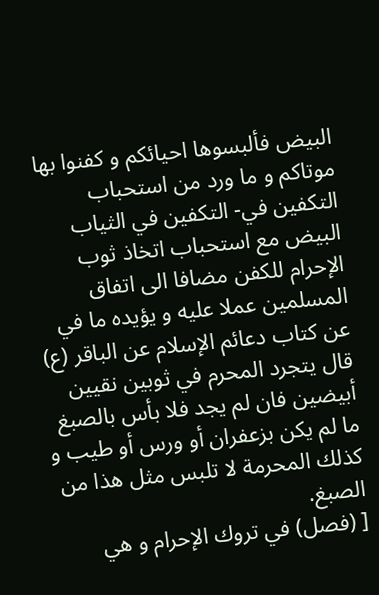البيض فألبسوها احيائكم و كفنوا بها موتاكم و ما ورد من استحباب التكفين في- التكفين في الثياب البيض مع استحباب اتخاذ ثوب الإحرام للكفن مضافا الى اتفاق المسلمين عملا عليه و يؤيده ما في عن كتاب دعائم الإسلام عن الباقر (ع) قال يتجرد المحرم في ثوبين نقيين أبيضين فان لم يجد فلا بأس بالصبغ ما لم يكن بزعفران أو ورس أو طيب و كذلك المحرمة لا تلبس مثل هذا من الصبغ.
[ (فصل) في تروك الإحرام و هي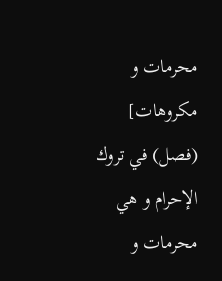محرمات و مكروهات]
(فصل) في تروك الإحرام و هي محرمات و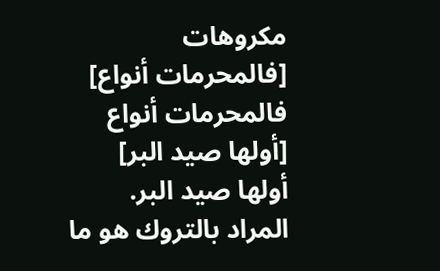مكروهات
[فالمحرمات أنواع]
فالمحرمات أنواع
[أولها صيد البر]
أولها صيد البر.
المراد بالتروك هو ما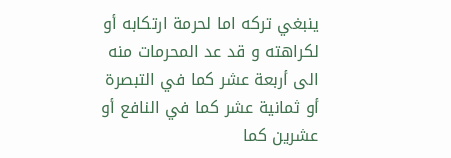ينبغي تركه اما لحرمة ارتكابه أو لكراهته و قد عد المحرمات منه الى أربعة عشر كما في التبصرة أو ثمانية عشر كما في النافع أو عشرين كما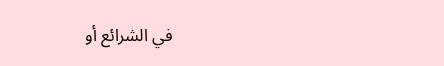في الشرائع أو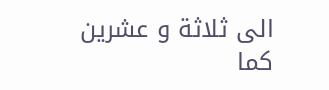الى ثلاثة و عشرين كما